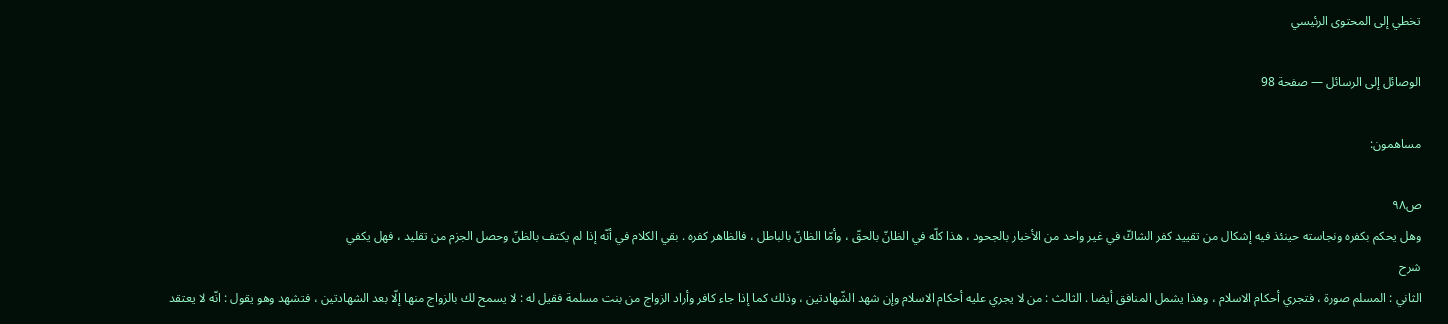تخطي إلى المحتوى الرئيسي

الوصائل إلى الرسائل — صفحة 98

مساهمون:

ص٩٨
وهل يحكم بكفره ونجاسته حينئذ فيه إشكال من تقييد كفر الشاكّ في غير واحد من الأخبار بالجحود ، هذا كلّه في الظانّ بالحقّ ، وأمّا الظانّ بالباطل ، فالظاهر كفره . بقي الكلام في أنّه إذا لم يكتف بالظنّ وحصل الجزم من تقليد ، فهل يكفي
شرح
الثاني : المسلم صورة ، فتجري أحكام الاسلام ، وهذا يشمل المنافق أيضا . الثالث : من لا يجري عليه أحكام الاسلام وإن شهد الشّهادتين ، وذلك كما إذا جاء كافر وأراد الزواج من بنت مسلمة فقيل له : لا يسمح لك بالزواج منها إلّا بعد الشهادتين ، فتشهد وهو يقول : انّه لا يعتقد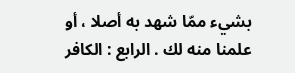بشيء ممّا شهد به أصلا ، أو علمنا منه لك . الرابع : الكافر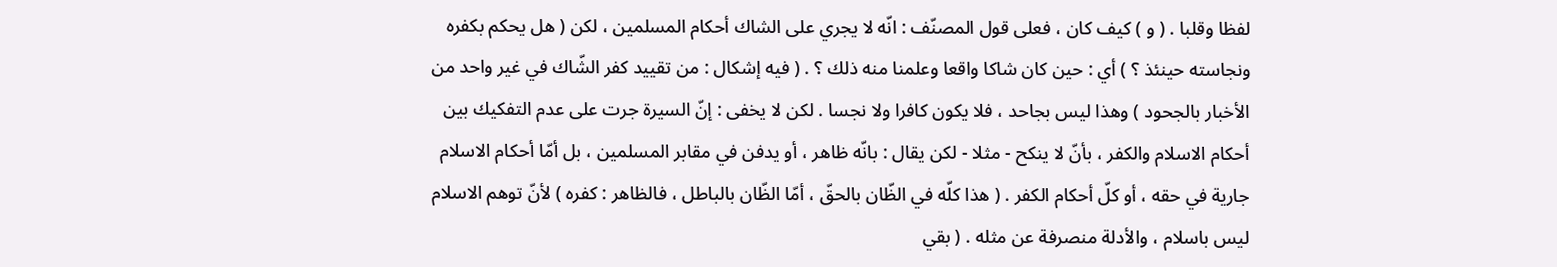لفظا وقلبا . ( و ) كيف كان ، فعلى قول المصنّف : انّه لا يجري على الشاك أحكام المسلمين ، لكن ( هل يحكم بكفره ونجاسته حينئذ ؟ ) أي : حين كان شاكا واقعا وعلمنا منه ذلك ؟ . ( فيه إشكال : من تقييد كفر الشّاك في غير واحد من الأخبار بالجحود ) وهذا ليس بجاحد ، فلا يكون كافرا ولا نجسا . لكن لا يخفى : إنّ السيرة جرت على عدم التفكيك بين أحكام الاسلام والكفر ، بأنّ لا ينكح - مثلا - لكن يقال : بانّه ظاهر ، أو يدفن في مقابر المسلمين ، بل أمّا أحكام الاسلام جارية في حقه ، أو كلّ أحكام الكفر . ( هذا كلّه في الظّان بالحقّ ، أمّا الظّان بالباطل ، فالظاهر : كفره ) لأنّ توهم الاسلام ليس باسلام ، والأدلة منصرفة عن مثله . ( بقي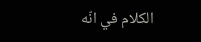الكلام في انّه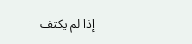إذا لم يكتف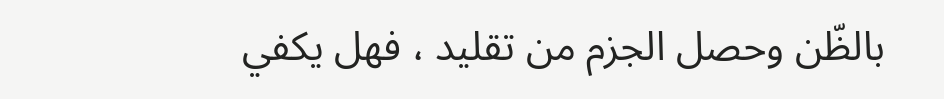بالظّن وحصل الجزم من تقليد ، فهل يكفي